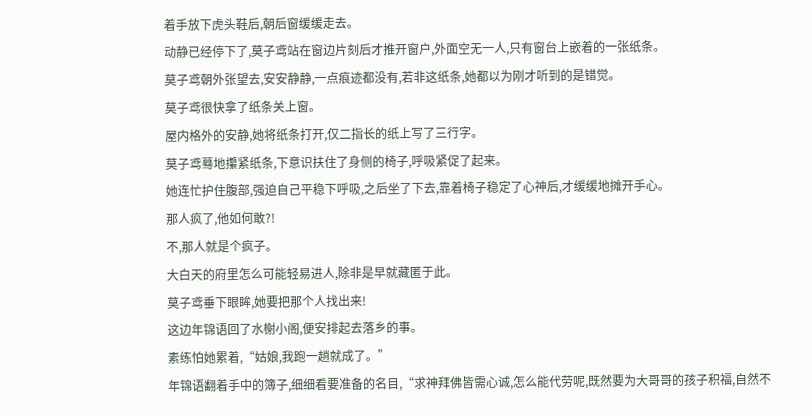着手放下虎头鞋后,朝后窗缓缓走去。
动静已经停下了,莫子鸢站在窗边片刻后才推开窗户,外面空无一人,只有窗台上嵌着的一张纸条。
莫子鸢朝外张望去,安安静静,一点痕迹都没有,若非这纸条,她都以为刚才听到的是错觉。
莫子鸢很快拿了纸条关上窗。
屋内格外的安静,她将纸条打开,仅二指长的纸上写了三行字。
莫子鸢蓦地攥紧纸条,下意识扶住了身侧的椅子,呼吸紧促了起来。
她连忙护住腹部,强迫自己平稳下呼吸,之后坐了下去,靠着椅子稳定了心神后,才缓缓地摊开手心。
那人疯了,他如何敢?!
不,那人就是个疯子。
大白天的府里怎么可能轻易进人,除非是早就藏匿于此。
莫子鸢垂下眼眸,她要把那个人找出来!
这边年锦语回了水榭小阁,便安排起去落乡的事。
素练怕她累着,“姑娘,我跑一趟就成了。”
年锦语翻着手中的簿子,细细看要准备的名目,“求神拜佛皆需心诚,怎么能代劳呢,既然要为大哥哥的孩子积福,自然不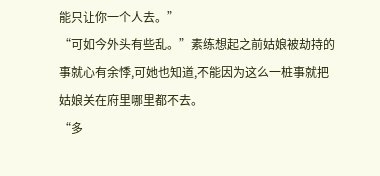能只让你一个人去。”
“可如今外头有些乱。”素练想起之前姑娘被劫持的事就心有余悸,可她也知道,不能因为这么一桩事就把姑娘关在府里哪里都不去。
“多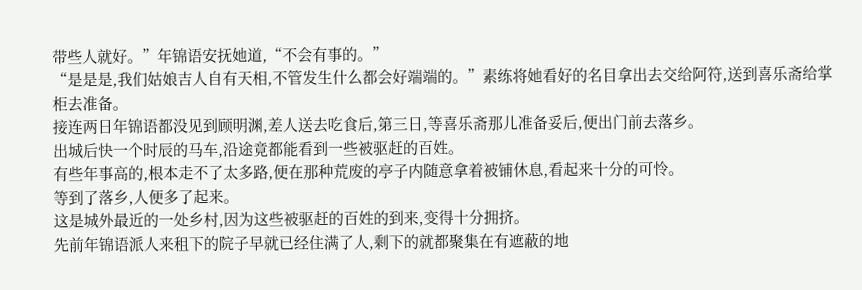带些人就好。”年锦语安抚她道,“不会有事的。”
“是是是,我们姑娘吉人自有天相,不管发生什么都会好端端的。”素练将她看好的名目拿出去交给阿符,送到喜乐斋给掌柜去准备。
接连两日年锦语都没见到顾明渊,差人送去吃食后,第三日,等喜乐斋那儿准备妥后,便出门前去落乡。
出城后快一个时辰的马车,沿途竟都能看到一些被驱赶的百姓。
有些年事高的,根本走不了太多路,便在那种荒废的亭子内随意拿着被铺休息,看起来十分的可怜。
等到了落乡,人便多了起来。
这是城外最近的一处乡村,因为这些被驱赶的百姓的到来,变得十分拥挤。
先前年锦语派人来租下的院子早就已经住满了人,剩下的就都聚集在有遮蔽的地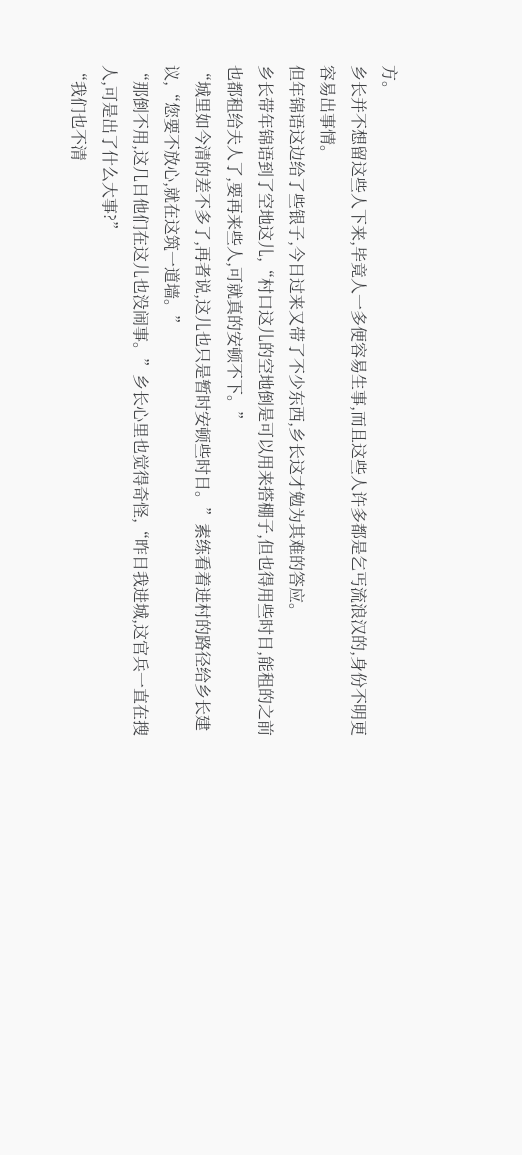方。
乡长并不想留这些人下来,毕竟人一多便容易生事,而且这些人许多都是乞丐流浪汉的,身份不明更容易出事情。
但年锦语这边给了些银子,今日过来又带了不少东西,乡长这才勉为其难的答应。
乡长带年锦语到了空地这儿,“村口这儿的空地倒是可以用来搭棚子,但也得用些时日,能租的之前也都租给夫人了,要再来些人,可就真的安顿不下。”
“城里如今清的差不多了,再者说,这儿也只是暂时安顿些时日。”素练看着进村的路径给乡长建议,“您要不放心,就在这筑一道墙。”
“那倒不用,这几日他们在这儿也没闹事。”乡长心里也觉得奇怪,“昨日我进城,这官兵一直在搜人,可是出了什么大事?”
“我们也不清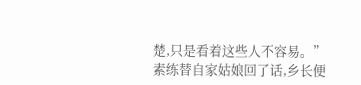楚,只是看着这些人不容易。”素练替自家姑娘回了话,乡长便